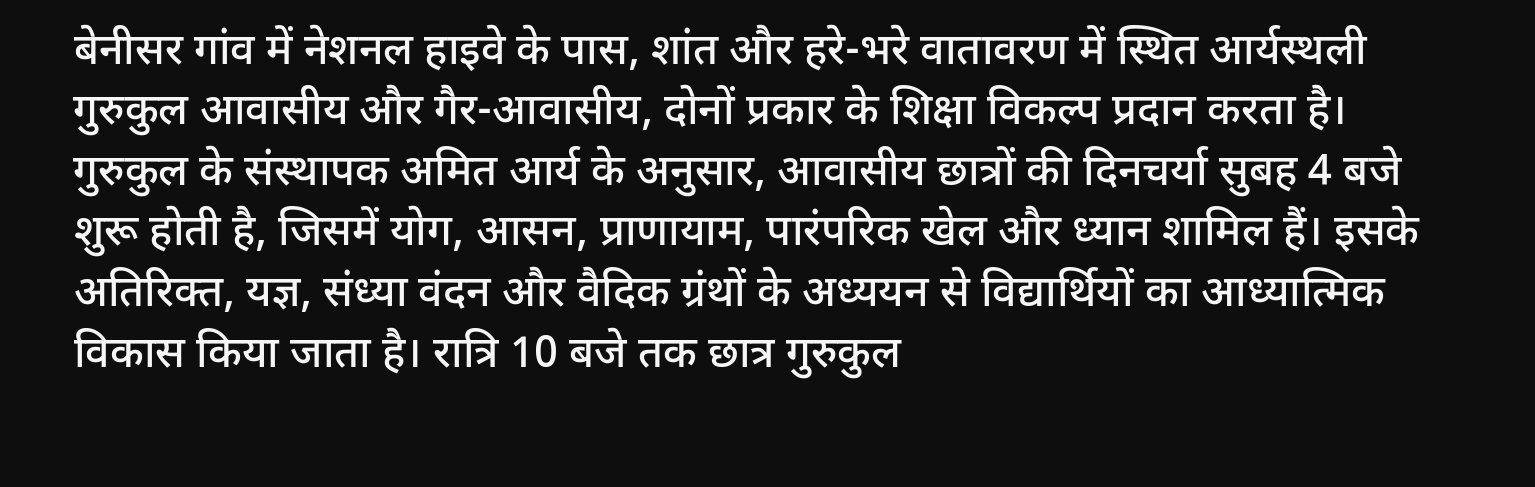बेनीसर गांव में नेशनल हाइवे के पास, शांत और हरे-भरे वातावरण में स्थित आर्यस्थली गुरुकुल आवासीय और गैर-आवासीय, दोनों प्रकार के शिक्षा विकल्प प्रदान करता है।
गुरुकुल के संस्थापक अमित आर्य के अनुसार, आवासीय छात्रों की दिनचर्या सुबह 4 बजे शुरू होती है, जिसमें योग, आसन, प्राणायाम, पारंपरिक खेल और ध्यान शामिल हैं। इसके अतिरिक्त, यज्ञ, संध्या वंदन और वैदिक ग्रंथों के अध्ययन से विद्यार्थियों का आध्यात्मिक विकास किया जाता है। रात्रि 10 बजे तक छात्र गुरुकुल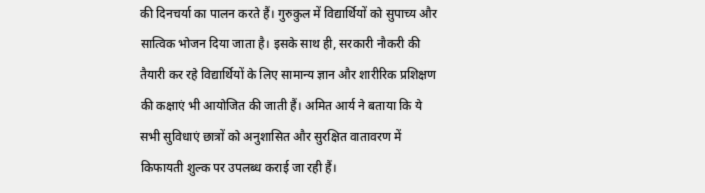की दिनचर्या का पालन करते हैं। गुरुकुल में विद्यार्थियों को सुपाच्य और सात्विक भोजन दिया जाता है। इसके साथ ही, सरकारी नौकरी की तैयारी कर रहे विद्यार्थियों के लिए सामान्य ज्ञान और शारीरिक प्रशिक्षण की कक्षाएं भी आयोजित की जाती हैं। अमित आर्य ने बताया कि ये सभी सुविधाएं छात्रों को अनुशासित और सुरक्षित वातावरण में किफायती शुल्क पर उपलब्ध कराई जा रही हैं।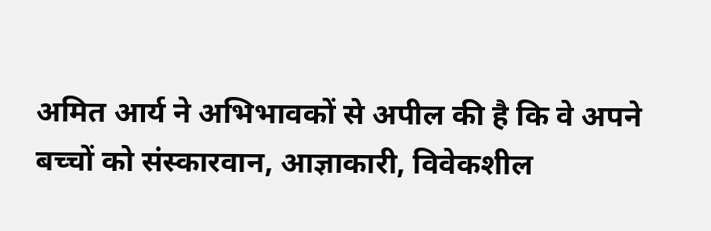अमित आर्य ने अभिभावकों से अपील की है कि वे अपने बच्चों को संस्कारवान, आज्ञाकारी, विवेकशील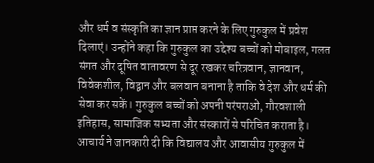और धर्म व संस्कृति का ज्ञान प्राप्त करने के लिए गुरुकुल में प्रवेश दिलाएं। उन्होंने कहा कि गुरुकुल का उद्देश्य बच्चों को मोबाइल, गलत संगत और दूषित वातावरण से दूर रखकर चरित्रवान, ज्ञानवान, विवेकशील, विद्वान और बलवान बनाना है ताकि वे देश और धर्म की सेवा कर सकें। गुरुकुल बच्चों को अपनी परंपराओं, गौरवशाली इतिहास, सामाजिक सभ्यता और संस्कारों से परिचित कराता है।
आचार्य ने जानकारी दी कि विद्यालय और आवासीय गुरुकुल में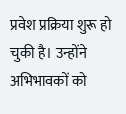प्रवेश प्रक्रिया शुरू हो चुकी है। उन्होंने अभिभावकों को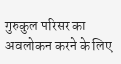गुरुकुल परिसर का अवलोकन करने के लिए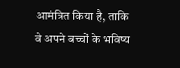आमंत्रित किया है, ताकि वे अपने बच्चों के भविष्य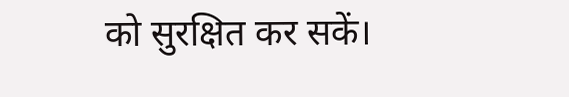को सुरक्षित कर सकें।